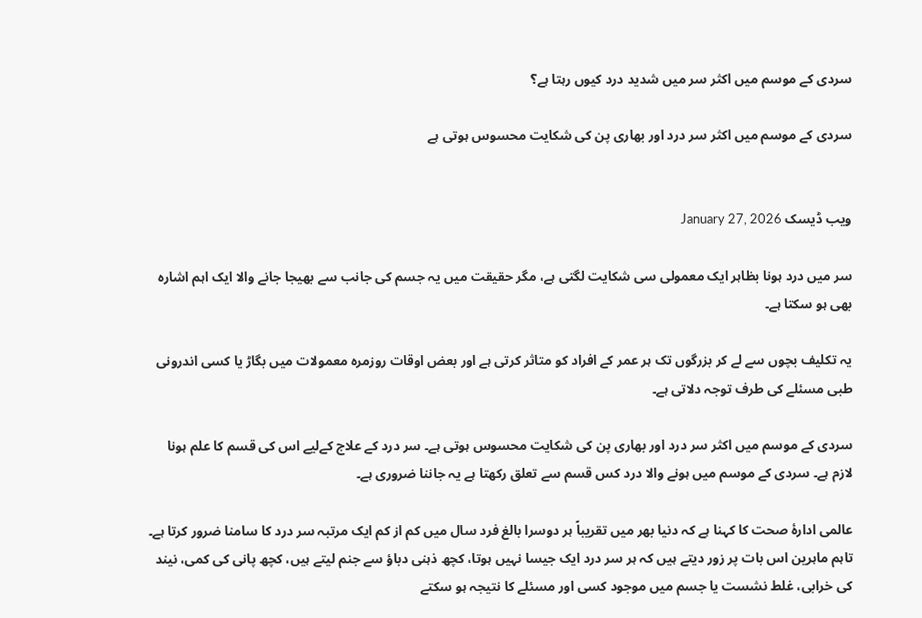سردی کے موسم میں اکثر سر میں شدید درد کیوں رہتا ہے؟

سردی کے موسم میں اکثر سر درد اور بھاری پن کی شکایت محسوس ہوتی ہے


ویب ڈیسک January 27, 2026

سر میں درد ہونا بظاہر ایک معمولی سی شکایت لگتی ہے، مگر حقیقت میں یہ جسم کی جانب سے بھیجا جانے والا ایک اہم اشارہ بھی ہو سکتا ہے۔

یہ تکلیف بچوں سے لے کر بزرگوں تک ہر عمر کے افراد کو متاثر کرتی ہے اور بعض اوقات روزمرہ معمولات میں بگاڑ یا کسی اندرونی طبی مسئلے کی طرف توجہ دلاتی ہے۔

سردی کے موسم میں اکثر سر درد اور بھاری پن کی شکایت محسوس ہوتی ہے۔ سر درد کے علاج کےلیے اس کی قسم کا علم ہونا لازم ہے۔ سردی کے موسم میں ہونے والا درد کس قسم سے تعلق رکھتا ہے یہ جاننا ضروری ہے۔

عالمی ادارۂ صحت کا کہنا ہے کہ دنیا بھر میں تقریباً ہر دوسرا بالغ فرد سال میں کم از کم ایک مرتبہ سر درد کا سامنا ضرور کرتا ہے۔ تاہم ماہرین اس بات پر زور دیتے ہیں کہ ہر سر درد ایک جیسا نہیں ہوتا، کچھ ذہنی دباؤ سے جنم لیتے ہیں، کچھ پانی کی کمی، نیند کی خرابی، غلط نشست یا جسم میں موجود کسی اور مسئلے کا نتیجہ ہو سکتے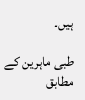ہیں۔

طبی ماہرین کے مطابق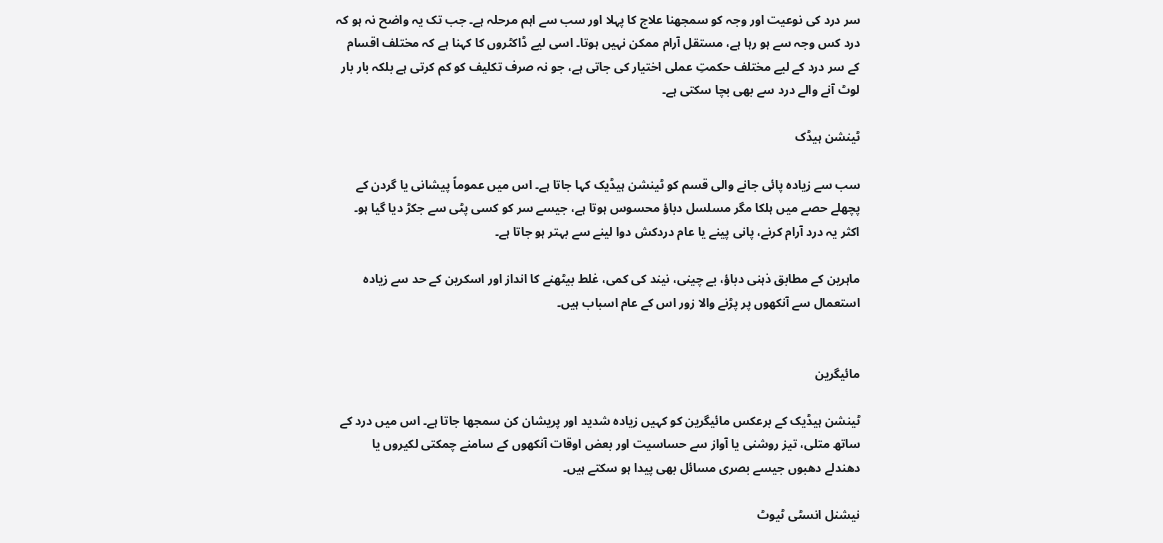سر درد کی نوعیت اور وجہ کو سمجھنا علاج کا پہلا اور سب سے اہم مرحلہ ہے۔ جب تک یہ واضح نہ ہو کہ درد کس وجہ سے ہو رہا ہے، مستقل آرام ممکن نہیں ہوتا۔ اسی لیے ڈاکٹروں کا کہنا ہے کہ مختلف اقسام کے سر درد کے لیے مختلف حکمتِ عملی اختیار کی جاتی ہے، جو نہ صرف تکلیف کو کم کرتی ہے بلکہ بار بار لوٹ آنے والے درد سے بھی بچا سکتی ہے۔

ٹینشن ہیڈک

سب سے زیادہ پائی جانے والی قسم کو ٹینشن ہیڈیک کہا جاتا ہے۔ اس میں عموماً پیشانی یا گردن کے پچھلے حصے میں ہلکا مگر مسلسل دباؤ محسوس ہوتا ہے، جیسے سر کو کسی پٹی سے جکڑ دیا گیا ہو۔ اکثر یہ درد آرام کرنے، پانی پینے یا عام دردکش دوا لینے سے بہتر ہو جاتا ہے۔

ماہرین کے مطابق ذہنی دباؤ، بے چینی، نیند کی کمی، غلط بیٹھنے کا انداز اور اسکرین کے حد سے زیادہ استعمال سے آنکھوں پر پڑنے والا زور اس کے عام اسباب ہیں۔


مائیگرین

ٹینشن ہیڈیک کے برعکس مائیگرین کو کہیں زیادہ شدید اور پریشان کن سمجھا جاتا ہے۔ اس میں درد کے ساتھ متلی، تیز روشنی یا آواز سے حساسیت اور بعض اوقات آنکھوں کے سامنے چمکتی لکیروں یا دھندلے دھبوں جیسے بصری مسائل بھی پیدا ہو سکتے ہیں۔

نیشنل انسٹی ٹیوٹ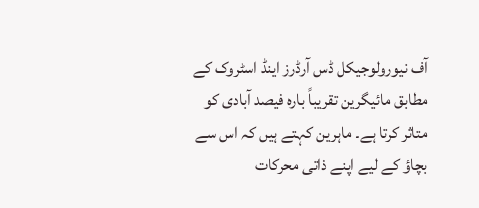آف نیورولوجیکل ڈس آرڈرز اینڈ اسٹروک کے مطابق مائیگرین تقریباً بارہ فیصد آبادی کو متاثر کرتا ہے۔ ماہرین کہتے ہیں کہ اس سے بچاؤ کے لیے اپنے ذاتی محرکات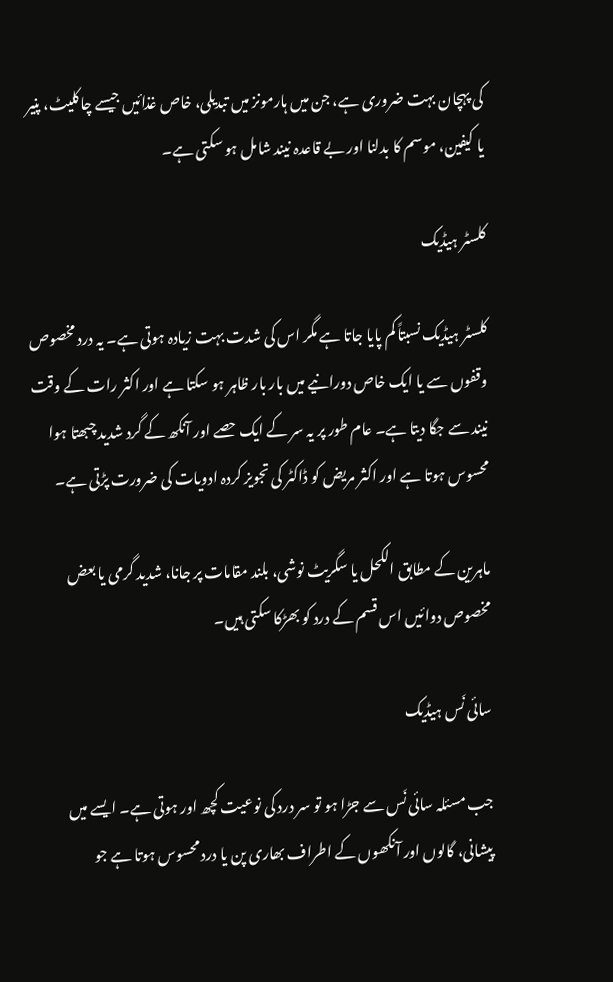کی پہچان بہت ضروری ہے، جن میں ہارمونز میں تبدیلی، خاص غذائیں جیسے چاکلیٹ، پنیر یا کیفین، موسم کا بدلنا اور بے قاعدہ نیند شامل ہو سکتی ہے۔

کلسٹر ہیڈیک

کلسٹر ہیڈیک نسبتاً کم پایا جاتا ہے مگر اس کی شدت بہت زیادہ ہوتی ہے۔ یہ درد مخصوص وقفوں سے یا ایک خاص دورانیے میں بار بار ظاہر ہو سکتا ہے اور اکثر رات کے وقت نیند سے جگا دیتا ہے۔ عام طور پر یہ سر کے ایک حصے اور آنکھ کے گرد شدید چبھتا ہوا محسوس ہوتا ہے اور اکثر مریض کو ڈاکٹر کی تجویز کردہ ادویات کی ضرورت پڑتی ہے۔

ماہرین کے مطابق الکحل یا سگریٹ نوشی، بلند مقامات پر جانا، شدید گرمی یا بعض مخصوص دوائیں اس قسم کے درد کو بھڑکا سکتی ہیں۔

سائی نَس ہیڈیک

جب مسئلہ سائی نَس سے جڑا ہو تو سر درد کی نوعیت کچھ اور ہوتی ہے۔ ایسے میں پیشانی، گالوں اور آنکھوں کے اطراف بھاری پن یا درد محسوس ہوتا ہے جو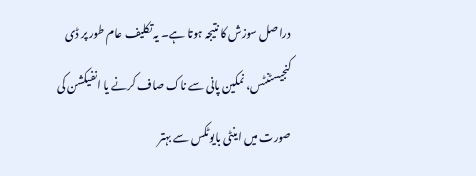دراصل سوزش کا نتیجہ ہوتا ہے۔ یہ تکلیف عام طور پر ڈی کنجیسٹنٹس، نمکین پانی سے ناک صاف کرنے یا انفیکشن کی صورت میں اینٹی بایوٹکس سے بہتر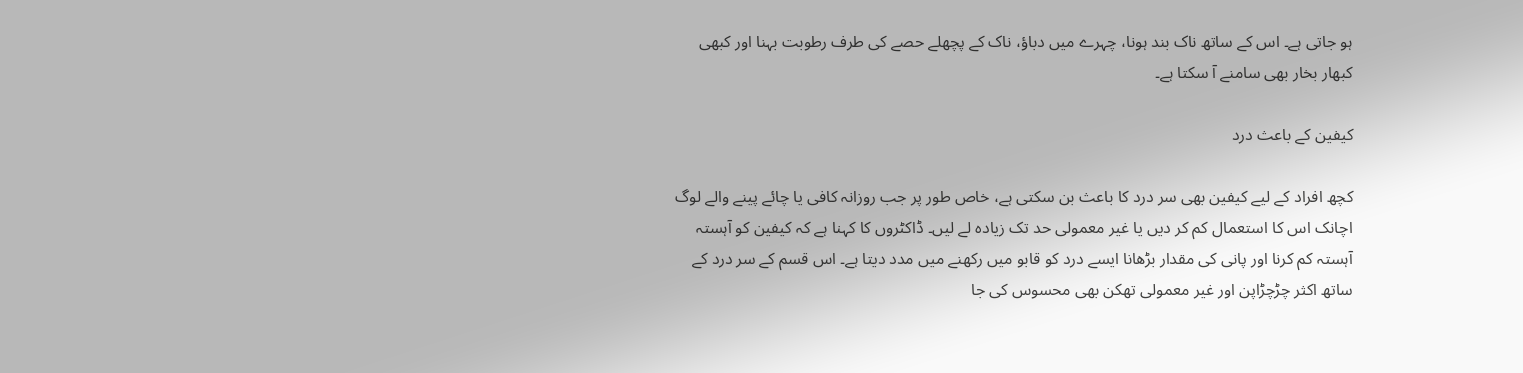ہو جاتی ہے۔ اس کے ساتھ ناک بند ہونا، چہرے میں دباؤ، ناک کے پچھلے حصے کی طرف رطوبت بہنا اور کبھی کبھار بخار بھی سامنے آ سکتا ہے۔

کیفین کے باعث درد

کچھ افراد کے لیے کیفین بھی سر درد کا باعث بن سکتی ہے، خاص طور پر جب روزانہ کافی یا چائے پینے والے لوگ اچانک اس کا استعمال کم کر دیں یا غیر معمولی حد تک زیادہ لے لیں۔ ڈاکٹروں کا کہنا ہے کہ کیفین کو آہستہ آہستہ کم کرنا اور پانی کی مقدار بڑھانا ایسے درد کو قابو میں رکھنے میں مدد دیتا ہے۔ اس قسم کے سر درد کے ساتھ اکثر چڑچڑاپن اور غیر معمولی تھکن بھی محسوس کی جا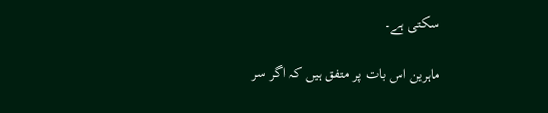سکتی ہے۔

ماہرین اس بات پر متفق ہیں کہ اگر سر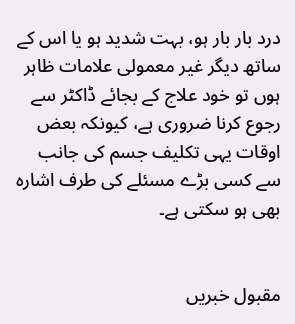درد بار بار ہو، بہت شدید ہو یا اس کے ساتھ دیگر غیر معمولی علامات ظاہر ہوں تو خود علاج کے بجائے ڈاکٹر سے رجوع کرنا ضروری ہے، کیونکہ بعض اوقات یہی تکلیف جسم کی جانب سے کسی بڑے مسئلے کی طرف اشارہ بھی ہو سکتی ہے۔


مقبول خبریں